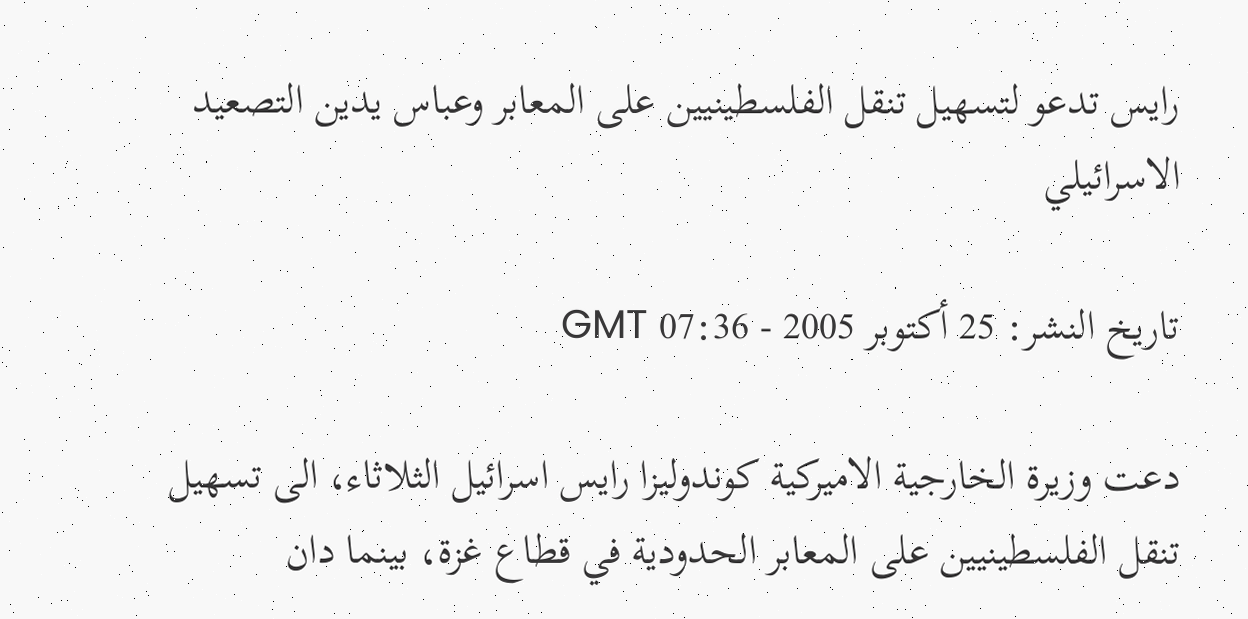رايس تدعو لتسهيل تنقل الفلسطينيين على المعابر وعباس يدين التصعيد الاسرائيلي

تاريخ النشر: 25 أكتوبر 2005 - 07:36 GMT

دعت وزيرة الخارجية الاميركية كوندوليزا رايس اسرائيل الثلاثاء، الى تسهيل تنقل الفلسطينيين على المعابر الحدودية في قطاع غزة، بينما دان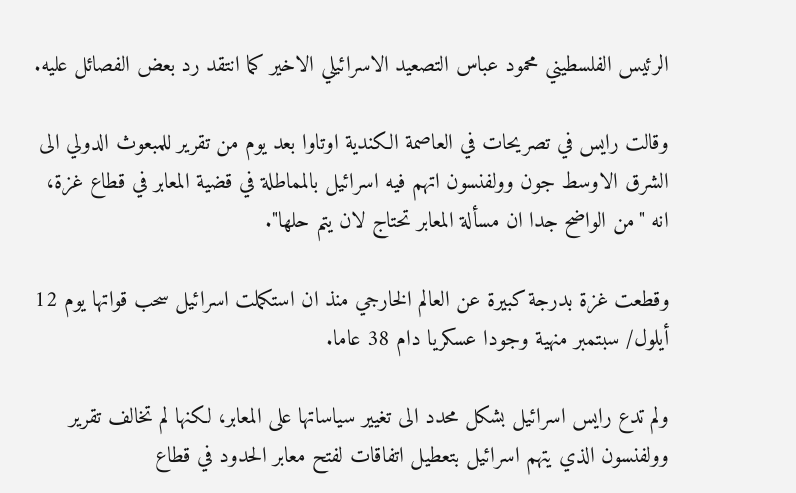الرئيس الفلسطيني محمود عباس التصعيد الاسرائيلي الاخير كما انتقد رد بعض الفصائل عليه.

وقالت رايس في تصريحات في العاصمة الكندية اوتاوا بعد يوم من تقرير للمبعوث الدولي الى الشرق الاوسط جون وولفنسون اتهم فيه اسرائيل بالمماطلة في قضية المعابر في قطاع غزة، انه "من الواضح جدا ان مسألة المعابر تحتاج لان يتم حلها".

وقطعت غزة بدرجة كبيرة عن العالم الخارجي منذ ان استكملت اسرائيل سحب قواتها يوم 12 أيلول/ سبتمبر منهية وجودا عسكريا دام 38 عاما.

ولم تدع رايس اسرائيل بشكل محدد الى تغيير سياساتها على المعابر، لكنها لم تخالف تقرير وولفنسون الذي يتهم اسرائيل بتعطيل اتفاقات لفتح معابر الحدود في قطاع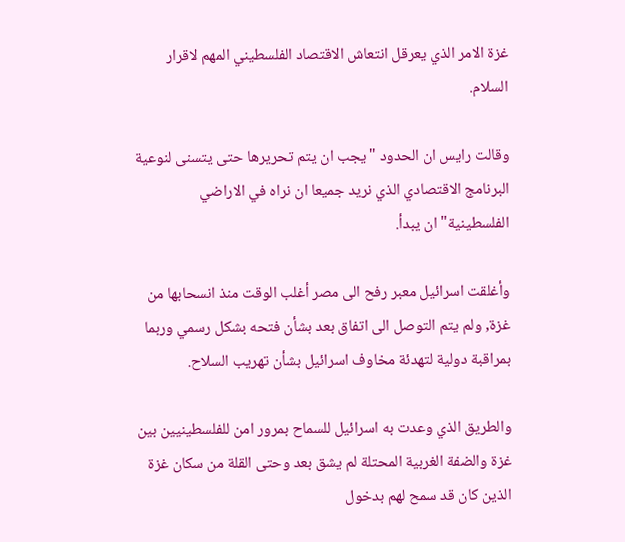غزة الامر الذي يعرقل انتعاش الاقتصاد الفلسطيني المهم لاقرار السلام.

وقالت رايس ان الحدود "يجب ان يتم تحريرها حتى يتسنى لنوعية البرنامج الاقتصادي الذي نريد جميعا ان نراه في الاراضي الفلسطينية" ان يبدأ.

وأغلقت اسرائيل معبر رفح الى مصر أغلب الوقت منذ انسحابها من غزة, ولم يتم التوصل الى اتفاق بعد بشأن فتحه بشكل رسمي وربما بمراقبة دولية لتهدئة مخاوف اسرائيل بشأن تهريب السلاح.

والطريق الذي وعدت به اسرائيل للسماح بمرور امن للفلسطينيين بين غزة والضفة الغربية المحتلة لم يشق بعد وحتى القلة من سكان غزة الذين كان قد سمح لهم بدخول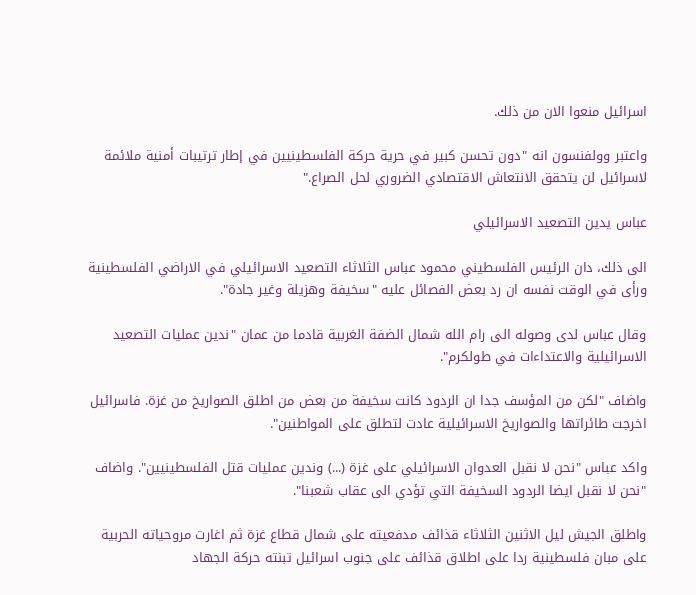اسرائيل منعوا الان من ذلك.

واعتبر وولفنسون انه "دون تحسن كبير في حرية حركة الفلسطينيين في إطار ترتيبات أمنية ملائمة لاسرائيل لن يتحقق الانتعاش الاقتصادي الضروري لحل الصراع."

عباس يدين التصعيد الاسرائيلي

الى ذلك، دان الرئيس الفلسطيني محمود عباس الثلاثاء التصعيد الاسرائيلي في الاراضي الفلسطينية ورأى في الوقت نفسه ان رد بعض الفصائل عليه "سخيفة وهزيلة وغير جادة".

وقال عباس لدى وصوله الى رام الله شمال الضفة الغربية قادما من عمان "ندين عمليات التصعيد الاسرائيلية والاعتداءات في طولكرم".

واضاف "لكن من المؤسف جدا ان الردود كانت سخيفة من بعض من اطلق الصواريخ من غزة. فاسرائيل اخرجت طائراتها والصواريخ الاسرائيلية عادت لتطلق على المواطنين".

واكد عباس "نحن لا نقبل العدوان الاسرائيلي على غزة (...) وندين عمليات قتل الفلسطينيين". واضاف "نحن لا نقبل ايضا الردود السخيفة التي تؤدي الى عقاب شعبنا".

واطلق الجيش ليل الاثنين الثلاثاء قذائف مدفعيته على شمال قطاع غزة ثم اغارت مروحياته الحربية على مبان فلسطينية ردا على اطلاق قذائف على جنوب اسرائيل تبنته حركة الجهاد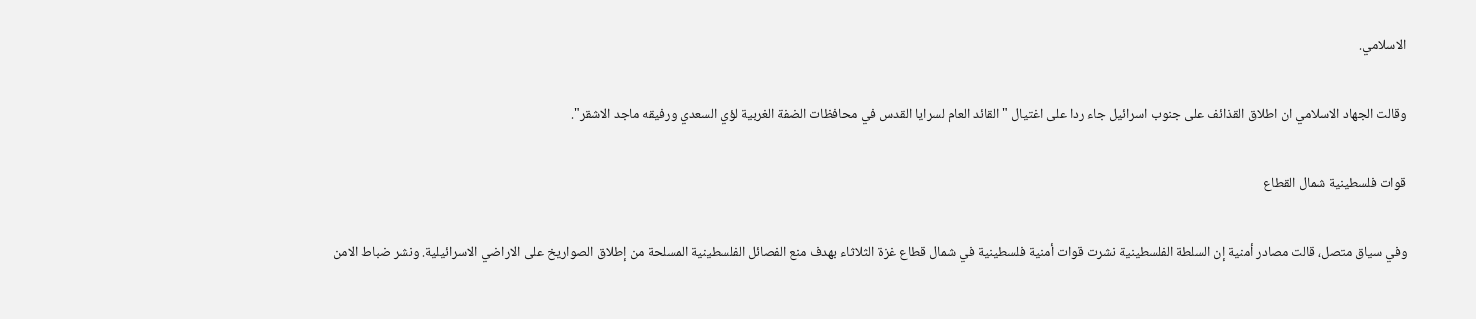الاسلامي.

وقالت الجهاد الاسلامي ان اطلاق القذائف على جنوب اسرائيل جاء ردا على اغتيال "القائد العام لسرايا القدس في محافظات الضفة الغربية لؤي السعدي ورفيقه ماجد الاشقر".

قوات فلسطينية شمال القطاع

وفي سياق متصل، قالت مصادر أمنية إن السلطة الفلسطينية نشرت قوات أمنية فلسطينية في شمال قطاع غزة الثلاثاء بهدف منع الفصائل الفلسطينية المسلحة من إطلاق الصواريخ على الاراضي الاسرائيلية. ونشر ضباط الامن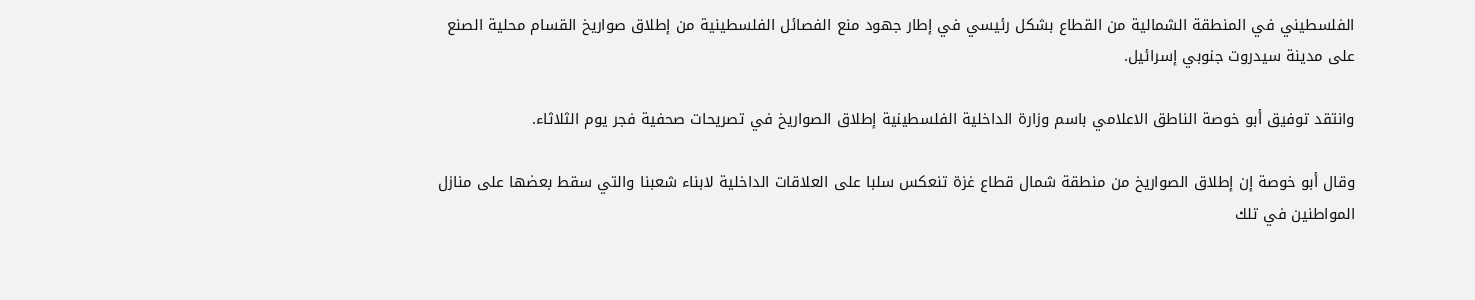الفلسطيني في المنطقة الشمالية من القطاع بشكل رئيسي في إطار جهود منع الفصائل الفلسطينية من إطلاق صواريخ القسام محلية الصنع على مدينة سيدروت جنوبي إسرائيل.

وانتقد توفيق أبو خوصة الناطق الاعلامي باسم وزارة الداخلية الفلسطينية إطلاق الصواريخ في تصريحات صحفية فجر يوم الثلاثاء.

وقال أبو خوصة إن إطلاق الصواريخ من منطقة شمال قطاع غزة تنعكس سلبا على العلاقات الداخلية لابناء شعبنا والتي سقط بعضها على منازل المواطنين في تلك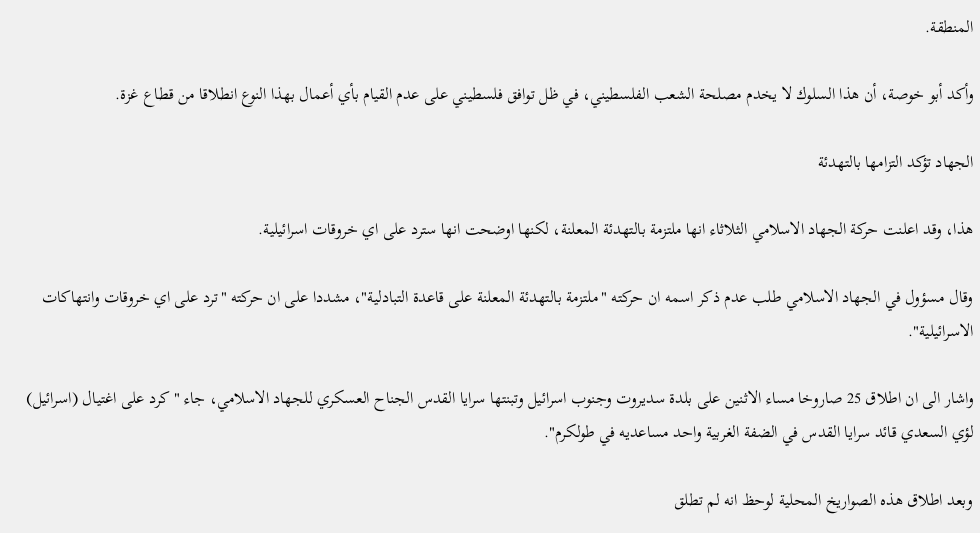المنطقة.

وأكد أبو خوصة، أن هذا السلوك لا يخدم مصلحة الشعب الفلسطيني، في ظل توافق فلسطيني على عدم القيام بأي أعمال بهذا النوع انطلاقا من قطاع غزة.

الجهاد تؤكد التزامها بالتهدئة

هذا، وقد اعلنت حركة الجهاد الاسلامي الثلاثاء انها ملتزمة بالتهدئة المعلنة، لكنها اوضحت انها سترد على اي خروقات اسرائيلية.

وقال مسؤول في الجهاد الاسلامي طلب عدم ذكر اسمه ان حركته "ملتزمة بالتهدئة المعلنة على قاعدة التبادلية"، مشددا على ان حركته "ترد على اي خروقات وانتهاكات الاسرائيلية".

واشار الى ان اطلاق 25 صاروخا مساء الاثنين على بلدة سديروت وجنوب اسرائيل وتبنتها سرايا القدس الجناح العسكري للجهاد الاسلامي، جاء "كرد على اغتيال (اسرائيل) لؤي السعدي قائد سرايا القدس في الضفة الغربية واحد مساعديه في طولكرم".

وبعد اطلاق هذه الصواريخ المحلية لوحظ انه لم تطلق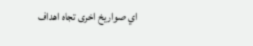اي صواريخ اخرى تجاه اهداف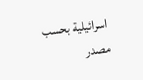اسرائيلية بحسب مصدر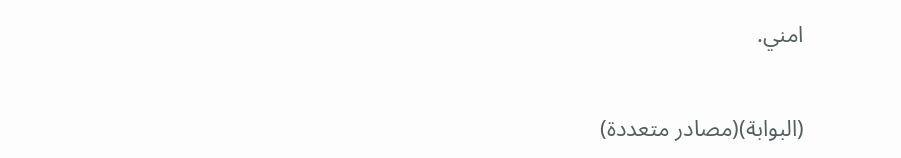امني.

(البوابة)(مصادر متعددة)